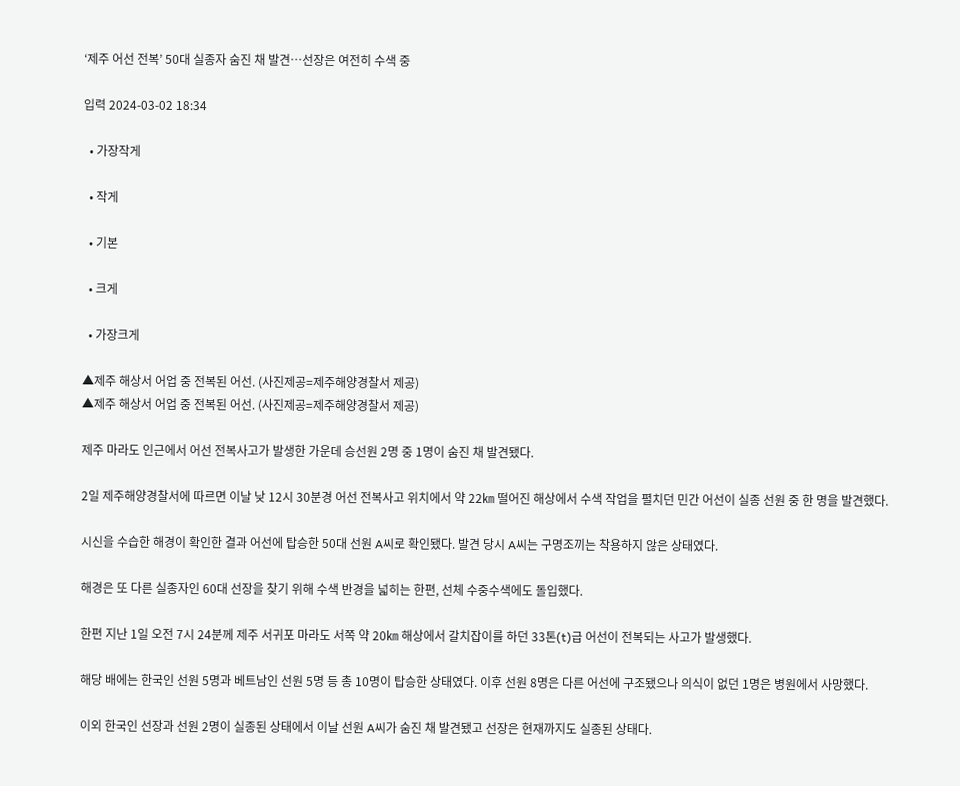‘제주 어선 전복’ 50대 실종자 숨진 채 발견…선장은 여전히 수색 중

입력 2024-03-02 18:34

  • 가장작게

  • 작게

  • 기본

  • 크게

  • 가장크게

▲제주 해상서 어업 중 전복된 어선. (사진제공=제주해양경찰서 제공)
▲제주 해상서 어업 중 전복된 어선. (사진제공=제주해양경찰서 제공)

제주 마라도 인근에서 어선 전복사고가 발생한 가운데 승선원 2명 중 1명이 숨진 채 발견됐다.

2일 제주해양경찰서에 따르면 이날 낮 12시 30분경 어선 전복사고 위치에서 약 22㎞ 떨어진 해상에서 수색 작업을 펼치던 민간 어선이 실종 선원 중 한 명을 발견했다.

시신을 수습한 해경이 확인한 결과 어선에 탑승한 50대 선원 A씨로 확인됐다. 발견 당시 A씨는 구명조끼는 착용하지 않은 상태였다.

해경은 또 다른 실종자인 60대 선장을 찾기 위해 수색 반경을 넓히는 한편, 선체 수중수색에도 돌입했다.

한편 지난 1일 오전 7시 24분께 제주 서귀포 마라도 서쪽 약 20㎞ 해상에서 갈치잡이를 하던 33톤(t)급 어선이 전복되는 사고가 발생했다.

해당 배에는 한국인 선원 5명과 베트남인 선원 5명 등 총 10명이 탑승한 상태였다. 이후 선원 8명은 다른 어선에 구조됐으나 의식이 없던 1명은 병원에서 사망했다.

이외 한국인 선장과 선원 2명이 실종된 상태에서 이날 선원 A씨가 숨진 채 발견됐고 선장은 현재까지도 실종된 상태다.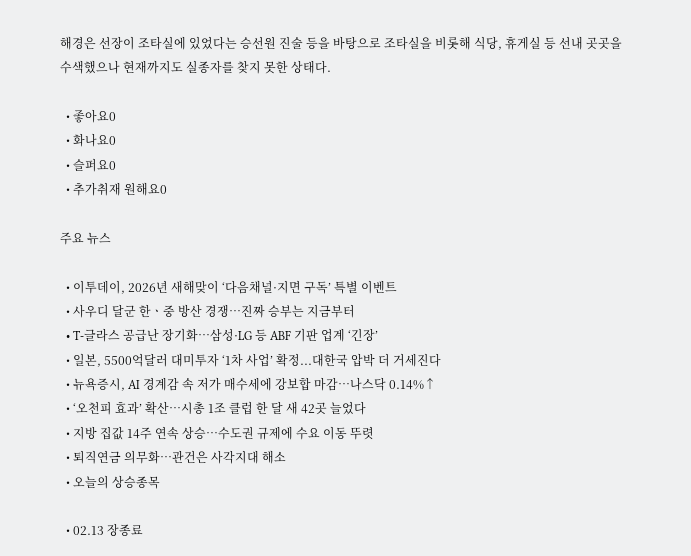해경은 선장이 조타실에 있었다는 승선원 진술 등을 바탕으로 조타실을 비롯해 식당, 휴게실 등 선내 곳곳을 수색했으나 현재까지도 실종자를 찾지 못한 상태다.

  • 좋아요0
  • 화나요0
  • 슬퍼요0
  • 추가취재 원해요0

주요 뉴스

  • 이투데이, 2026년 새해맞이 ‘다음채널·지면 구독’ 특별 이벤트
  • 사우디 달군 한ㆍ중 방산 경쟁…진짜 승부는 지금부터
  • T-글라스 공급난 장기화…삼성·LG 등 ABF 기판 업계 ‘긴장’
  • 일본, 5500억달러 대미투자 ‘1차 사업’ 확정...대한국 압박 더 거세진다
  • 뉴욕증시, AI 경계감 속 저가 매수세에 강보합 마감…나스닥 0.14%↑
  • ‘오천피 효과’ 확산…시총 1조 클럽 한 달 새 42곳 늘었다
  • 지방 집값 14주 연속 상승⋯수도권 규제에 수요 이동 뚜렷
  • 퇴직연금 의무화⋯관건은 사각지대 해소
  • 오늘의 상승종목

  • 02.13 장종료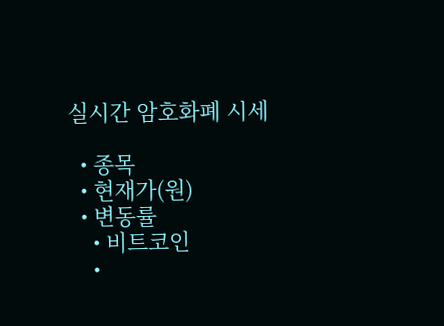실시간 암호화폐 시세

  • 종목
  • 현재가(원)
  • 변동률
    • 비트코인
    •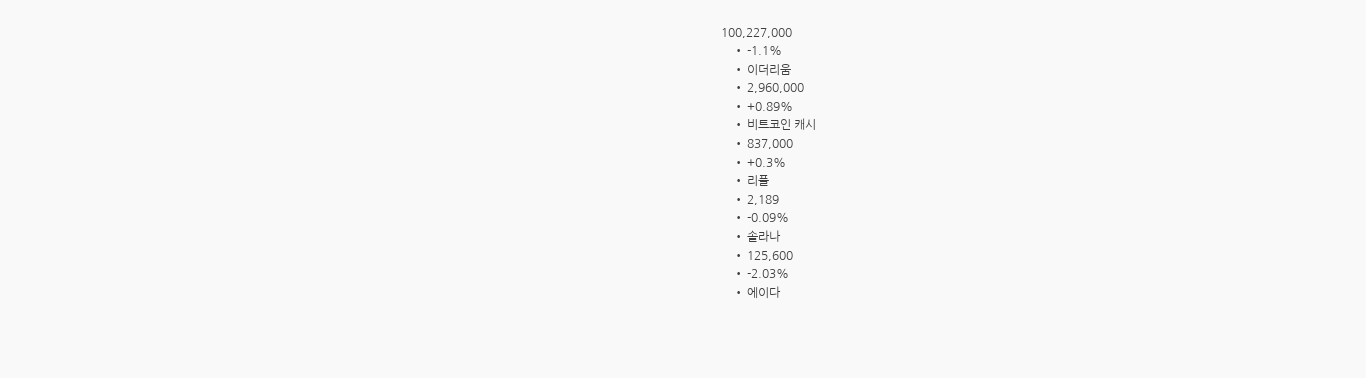100,227,000
    • -1.1%
    • 이더리움
    • 2,960,000
    • +0.89%
    • 비트코인 캐시
    • 837,000
    • +0.3%
    • 리플
    • 2,189
    • -0.09%
    • 솔라나
    • 125,600
    • -2.03%
    • 에이다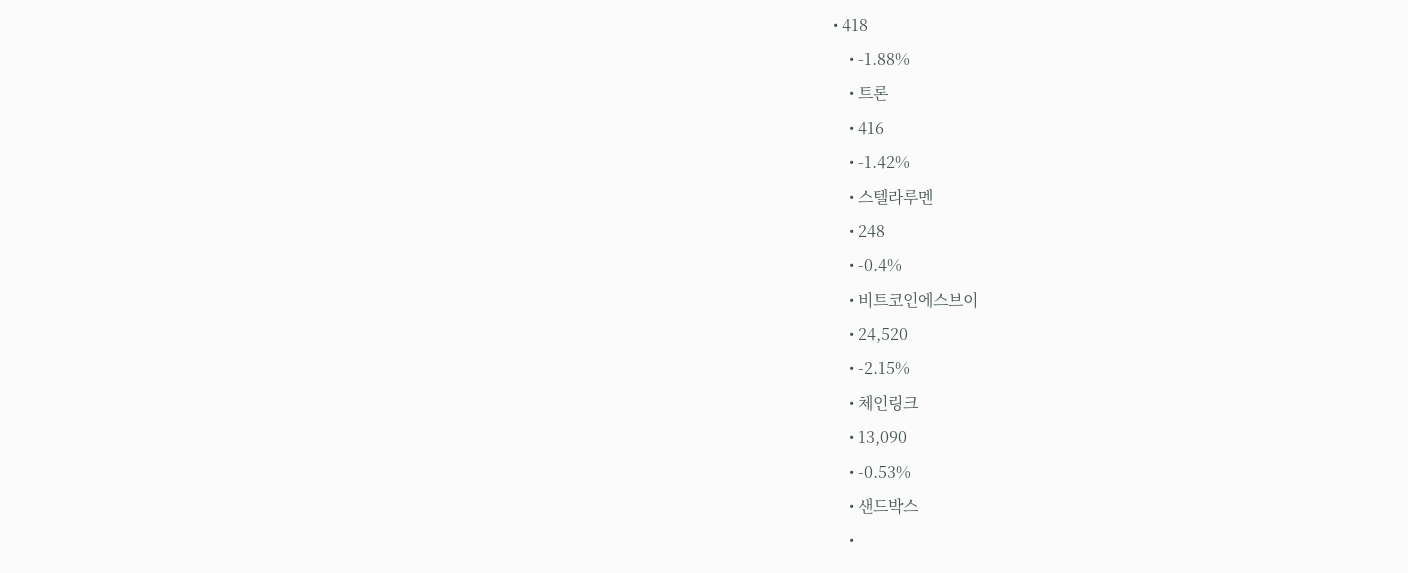• 418
    • -1.88%
    • 트론
    • 416
    • -1.42%
    • 스텔라루멘
    • 248
    • -0.4%
    • 비트코인에스브이
    • 24,520
    • -2.15%
    • 체인링크
    • 13,090
    • -0.53%
    • 샌드박스
    •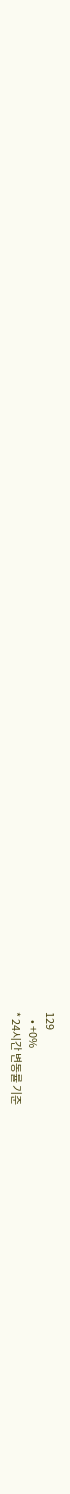129
    • +0%
* 24시간 변동률 기준